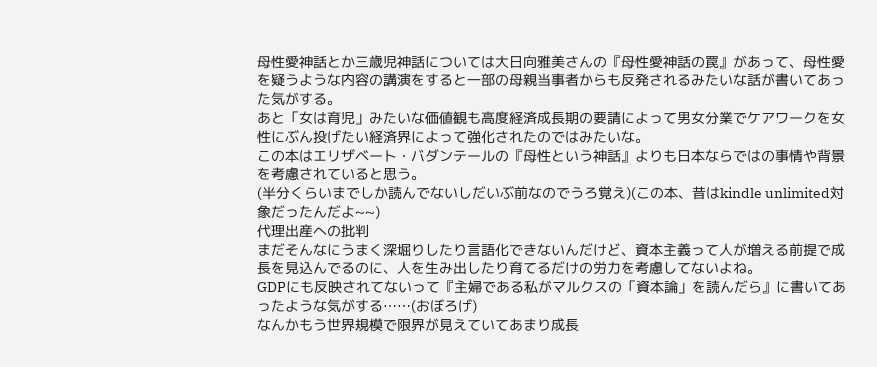母性愛神話とか三歳児神話については大日向雅美さんの『母性愛神話の罠』があって、母性愛を疑うような内容の講演をすると一部の母親当事者からも反発されるみたいな話が書いてあった気がする。
あと「女は育児」みたいな価値観も高度経済成長期の要請によって男女分業でケアワークを女性にぶん投げたい経済界によって強化されたのではみたいな。
この本はエリザベート・バダンテールの『母性という神話』よりも日本ならではの事情や背景を考慮されていると思う。
(半分くらいまでしか読んでないしだいぶ前なのでうろ覚え)(この本、昔はkindle unlimited対象だったんだよ~~)
代理出産への批判
まだそんなにうまく深堀りしたり言語化できないんだけど、資本主義って人が増える前提で成長を見込んでるのに、人を生み出したり育てるだけの労力を考慮してないよね。
GDPにも反映されてないって『主婦である私がマルクスの「資本論」を読んだら』に書いてあったような気がする……(おぼろげ)
なんかもう世界規模で限界が見えていてあまり成長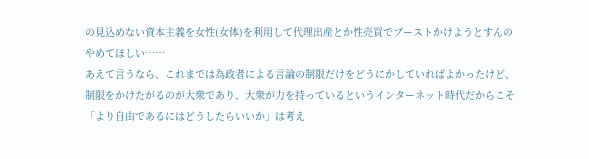の見込めない資本主義を女性(女体)を利用して代理出産とか性売買でブーストかけようとすんのやめてほしい……
あえて言うなら、これまでは為政者による言論の制限だけをどうにかしていればよかったけど、制限をかけたがるのが大衆であり、大衆が力を持っているというインターネット時代だからこそ「より自由であるにはどうしたらいいか」は考え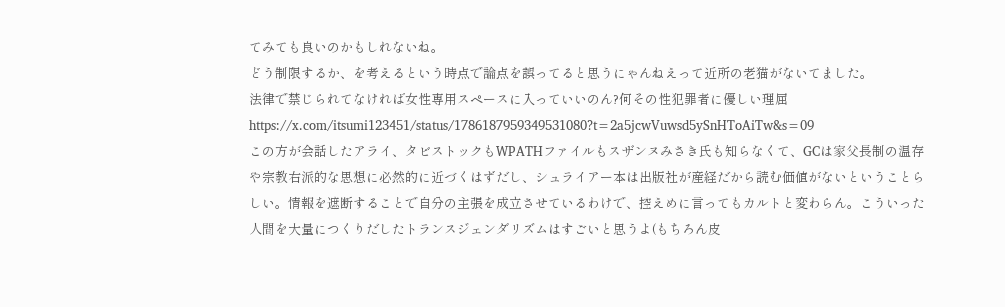てみても良いのかもしれないね。
どう制限するか、を考えるという時点で論点を誤ってると思うにゃんねえって近所の老猫がないてました。
法律で禁じられてなければ女性専用スペースに入っていいのん?何その性犯罪者に優しい理屈https://x.com/itsumi123451/status/1786187959349531080?t=2a5jcwVuwsd5ySnHToAiTw&s=09
この方が会話したアライ、タビストックもWPATHファイルもスザンヌみさき氏も知らなくて、GCは家父長制の温存や宗教右派的な思想に必然的に近づくはずだし、シュライアー本は出版社が産経だから読む価値がないということらしい。情報を遮断することで自分の主張を成立させているわけで、控えめに言ってもカルトと変わらん。こういった人間を大量につくりだしたトランスジェンダリズムはすごいと思うよ(もちろん皮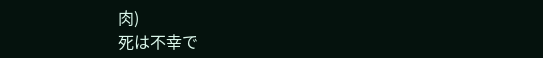肉)
死は不幸で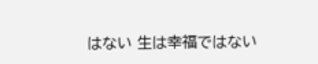はない 生は幸福ではない